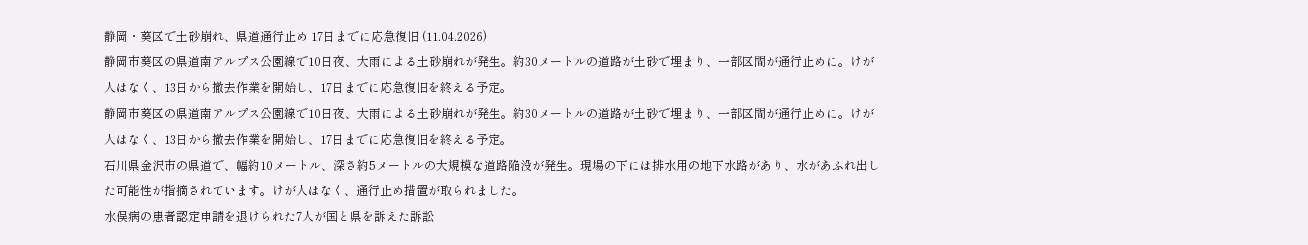静岡・葵区で土砂崩れ、県道通行止め 17日までに応急復旧 (11.04.2026)
静岡市葵区の県道南アルプス公園線で10日夜、大雨による土砂崩れが発生。約30メートルの道路が土砂で埋まり、一部区間が通行止めに。けが人はなく、13日から撤去作業を開始し、17日までに応急復旧を終える予定。
静岡市葵区の県道南アルプス公園線で10日夜、大雨による土砂崩れが発生。約30メートルの道路が土砂で埋まり、一部区間が通行止めに。けが人はなく、13日から撤去作業を開始し、17日までに応急復旧を終える予定。
石川県金沢市の県道で、幅約10メートル、深さ約5メートルの大規模な道路陥没が発生。現場の下には排水用の地下水路があり、水があふれ出した可能性が指摘されています。けが人はなく、通行止め措置が取られました。
水俣病の患者認定申請を退けられた7人が国と県を訴えた訴訟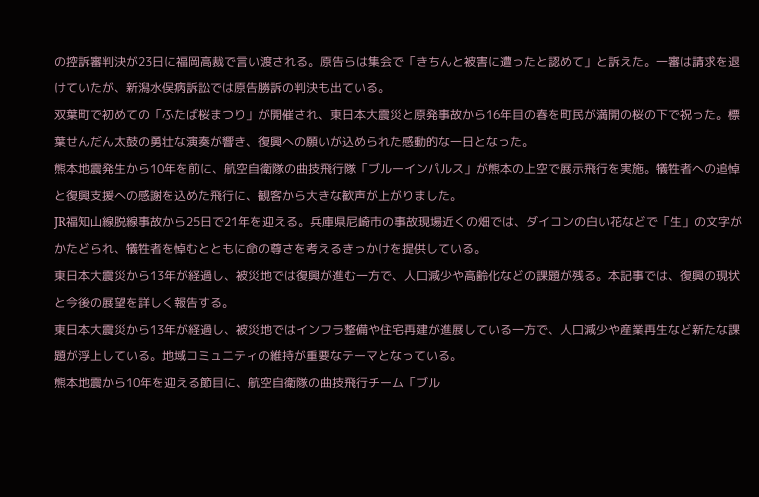の控訴審判決が23日に福岡高裁で言い渡される。原告らは集会で「きちんと被害に遭ったと認めて」と訴えた。一審は請求を退けていたが、新潟水俣病訴訟では原告勝訴の判決も出ている。
双葉町で初めての「ふたば桜まつり」が開催され、東日本大震災と原発事故から16年目の春を町民が満開の桜の下で祝った。標葉せんだん太鼓の勇壮な演奏が響き、復興への願いが込められた感動的な一日となった。
熊本地震発生から10年を前に、航空自衛隊の曲技飛行隊「ブルーインパルス」が熊本の上空で展示飛行を実施。犠牲者への追悼と復興支援への感謝を込めた飛行に、観客から大きな歓声が上がりました。
JR福知山線脱線事故から25日で21年を迎える。兵庫県尼崎市の事故現場近くの畑では、ダイコンの白い花などで「生」の文字がかたどられ、犠牲者を悼むとともに命の尊さを考えるきっかけを提供している。
東日本大震災から13年が経過し、被災地では復興が進む一方で、人口減少や高齢化などの課題が残る。本記事では、復興の現状と今後の展望を詳しく報告する。
東日本大震災から13年が経過し、被災地ではインフラ整備や住宅再建が進展している一方で、人口減少や産業再生など新たな課題が浮上している。地域コミュニティの維持が重要なテーマとなっている。
熊本地震から10年を迎える節目に、航空自衛隊の曲技飛行チーム「ブル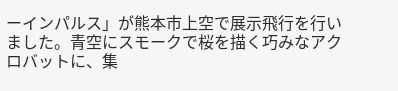ーインパルス」が熊本市上空で展示飛行を行いました。青空にスモークで桜を描く巧みなアクロバットに、集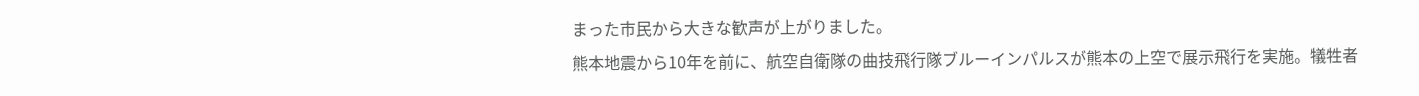まった市民から大きな歓声が上がりました。
熊本地震から10年を前に、航空自衛隊の曲技飛行隊ブルーインパルスが熊本の上空で展示飛行を実施。犠牲者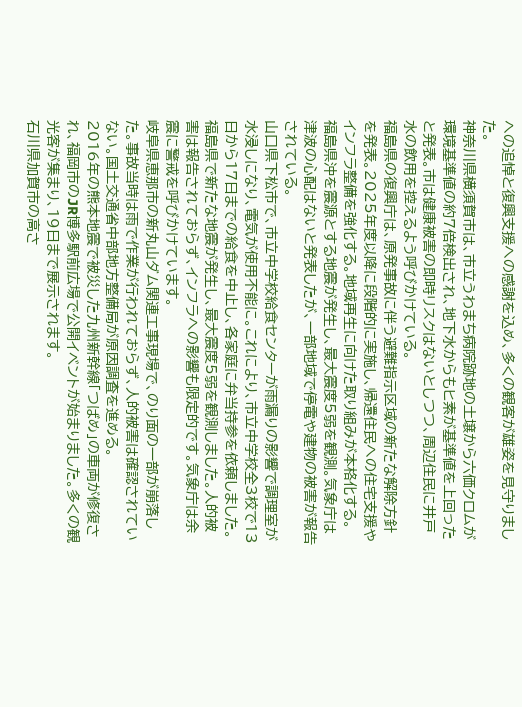への追悼と復興支援への感謝を込め、多くの観客が雄姿を見守りました。
神奈川県横須賀市は、市立うわまち病院跡地の土壌から六価クロムが環境基準値の約7倍検出され、地下水からもヒ素が基準値を上回ったと発表。市は健康被害の即時リスクはないとしつつ、周辺住民に井戸水の飲用を控えるよう呼びかけている。
福島県の復興庁は、原発事故に伴う避難指示区域の新たな解除方針を発表。2025年度以降に段階的に実施し、帰還住民への住宅支援やインフラ整備を強化する。地域再生に向けた取り組みが本格化する。
福島県沖を震源とする地震が発生し、最大震度5弱を観測。気象庁は津波の心配はないと発表したが、一部地域で停電や建物の被害が報告されている。
山口県下松市で、市立中学校給食センターが雨漏りの影響で調理室が水浸しになり、電気が使用不能に。これにより、市立中学校全3校で13日から17日までの給食を中止し、各家庭に弁当持参を依頼しました。
福島県で新たな地震が発生し、最大震度5弱を観測しました。人的被害は報告されておらず、インフラへの影響も限定的です。気象庁は余震に警戒を呼びかけています。
岐阜県恵那市の新丸山ダム関連工事現場で、のり面の一部が崩落した。事故当時は雨で作業が行われておらず、人的被害は確認されていない。国土交通省中部地方整備局が原因調査を進める。
2016年の熊本地震で被災した九州新幹線「つばめ」の車両が修復され、福岡市のJR博多駅前広場で公開イベントが始まりました。多くの観光客が集まり、19日まで展示されます。
石川県加賀市の高さ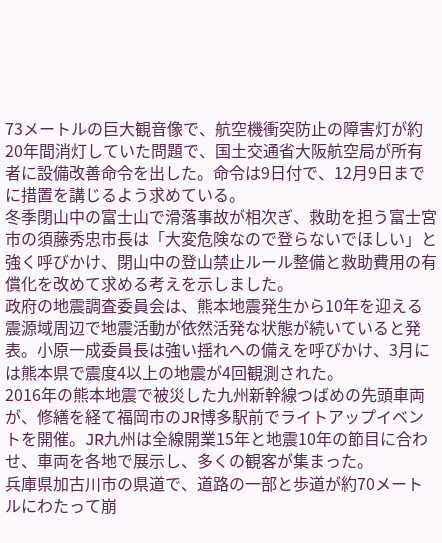73メートルの巨大観音像で、航空機衝突防止の障害灯が約20年間消灯していた問題で、国土交通省大阪航空局が所有者に設備改善命令を出した。命令は9日付で、12月9日までに措置を講じるよう求めている。
冬季閉山中の富士山で滑落事故が相次ぎ、救助を担う富士宮市の須藤秀忠市長は「大変危険なので登らないでほしい」と強く呼びかけ、閉山中の登山禁止ルール整備と救助費用の有償化を改めて求める考えを示しました。
政府の地震調査委員会は、熊本地震発生から10年を迎える震源域周辺で地震活動が依然活発な状態が続いていると発表。小原一成委員長は強い揺れへの備えを呼びかけ、3月には熊本県で震度4以上の地震が4回観測された。
2016年の熊本地震で被災した九州新幹線つばめの先頭車両が、修繕を経て福岡市のJR博多駅前でライトアップイベントを開催。JR九州は全線開業15年と地震10年の節目に合わせ、車両を各地で展示し、多くの観客が集まった。
兵庫県加古川市の県道で、道路の一部と歩道が約70メートルにわたって崩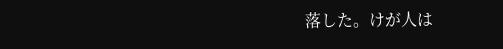落した。けが人は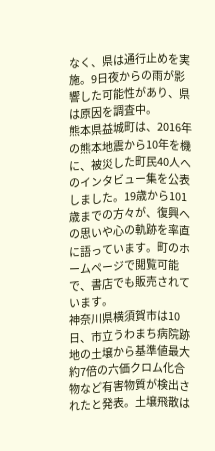なく、県は通行止めを実施。9日夜からの雨が影響した可能性があり、県は原因を調査中。
熊本県益城町は、2016年の熊本地震から10年を機に、被災した町民40人へのインタビュー集を公表しました。19歳から101歳までの方々が、復興への思いや心の軌跡を率直に語っています。町のホームページで閲覧可能で、書店でも販売されています。
神奈川県横須賀市は10日、市立うわまち病院跡地の土壌から基準値最大約7倍の六価クロム化合物など有害物質が検出されたと発表。土壌飛散は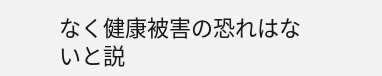なく健康被害の恐れはないと説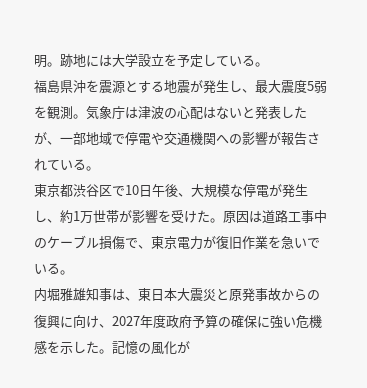明。跡地には大学設立を予定している。
福島県沖を震源とする地震が発生し、最大震度5弱を観測。気象庁は津波の心配はないと発表したが、一部地域で停電や交通機関への影響が報告されている。
東京都渋谷区で10日午後、大規模な停電が発生し、約1万世帯が影響を受けた。原因は道路工事中のケーブル損傷で、東京電力が復旧作業を急いでいる。
内堀雅雄知事は、東日本大震災と原発事故からの復興に向け、2027年度政府予算の確保に強い危機感を示した。記憶の風化が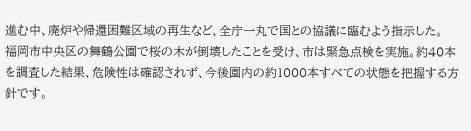進む中、廃炉や帰還困難区域の再生など、全庁一丸で国との協議に臨むよう指示した。
福岡市中央区の舞鶴公園で桜の木が倒壊したことを受け、市は緊急点検を実施。約40本を調査した結果、危険性は確認されず、今後園内の約1000本すべての状態を把握する方針です。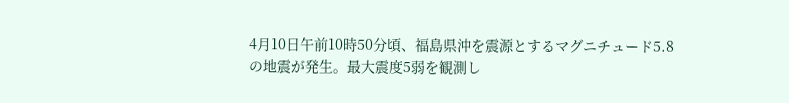4月10日午前10時50分頃、福島県沖を震源とするマグニチュード5.8の地震が発生。最大震度5弱を観測し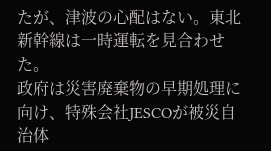たが、津波の心配はない。東北新幹線は一時運転を見合わせた。
政府は災害廃棄物の早期処理に向け、特殊会社JESCOが被災自治体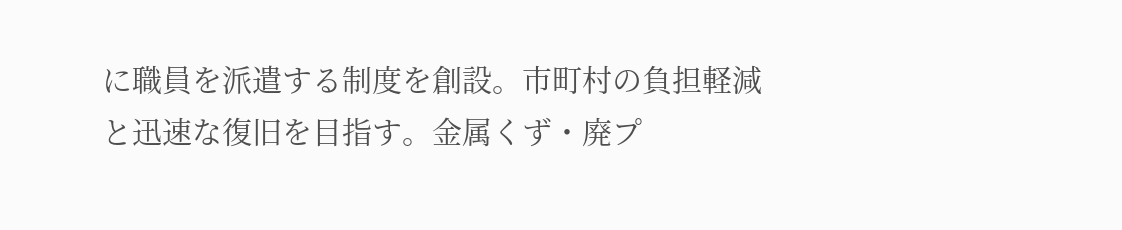に職員を派遣する制度を創設。市町村の負担軽減と迅速な復旧を目指す。金属くず・廃プ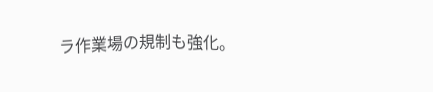ラ作業場の規制も強化。